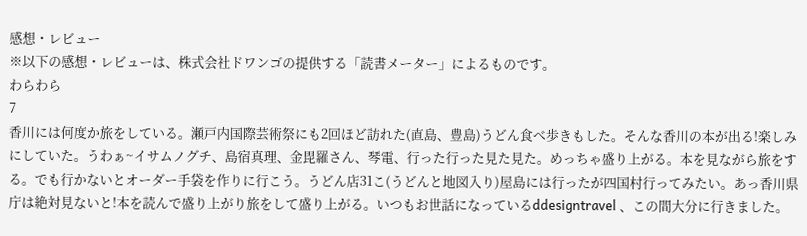感想・レビュー
※以下の感想・レビューは、株式会社ドワンゴの提供する「読書メーター」によるものです。
わらわら
7
香川には何度か旅をしている。瀬戸内国際芸術祭にも2回ほど訪れた(直島、豊島)うどん食べ歩きもした。そんな香川の本が出る!楽しみにしていた。うわぁ~イサムノグチ、島宿真理、金毘羅さん、琴電、行った行った見た見た。めっちゃ盛り上がる。本を見ながら旅をする。でも行かないとオーダー手袋を作りに行こう。うどん店31こ(うどんと地図入り)屋島には行ったが四国村行ってみたい。あっ香川県庁は絶対見ないと!本を読んで盛り上がり旅をして盛り上がる。いつもお世話になっているddesigntravel 、この間大分に行きました。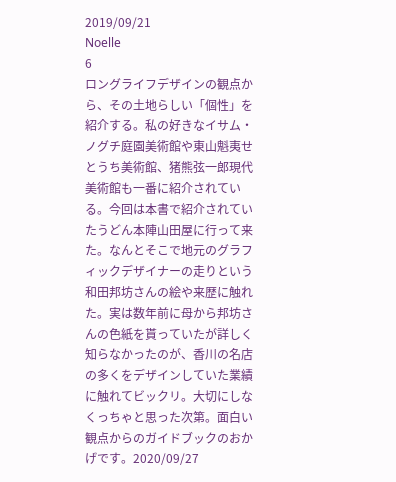2019/09/21
Noelle
6
ロングライフデザインの観点から、その土地らしい「個性」を紹介する。私の好きなイサム・ノグチ庭園美術館や東山魁夷せとうち美術館、猪熊弦一郎現代美術館も一番に紹介されている。今回は本書で紹介されていたうどん本陣山田屋に行って来た。なんとそこで地元のグラフィックデザイナーの走りという和田邦坊さんの絵や来歴に触れた。実は数年前に母から邦坊さんの色紙を貰っていたが詳しく知らなかったのが、香川の名店の多くをデザインしていた業績に触れてビックリ。大切にしなくっちゃと思った次第。面白い観点からのガイドブックのおかげです。2020/09/27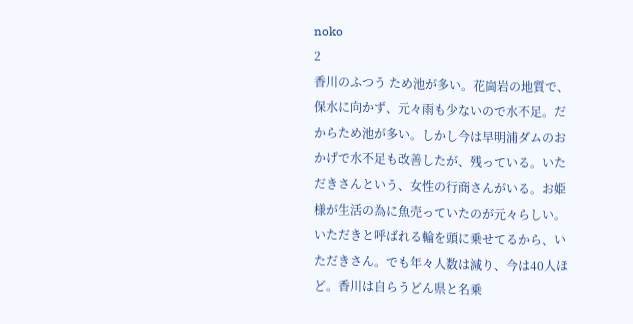noko
2
香川のふつう ため池が多い。花崗岩の地質で、保水に向かず、元々雨も少ないので水不足。だからため池が多い。しかし今は早明浦ダムのおかげで水不足も改善したが、残っている。いただきさんという、女性の行商さんがいる。お姫様が生活の為に魚売っていたのが元々らしい。いただきと呼ばれる輪を頭に乗せてるから、いただきさん。でも年々人数は減り、今は40人ほど。香川は自らうどん県と名乗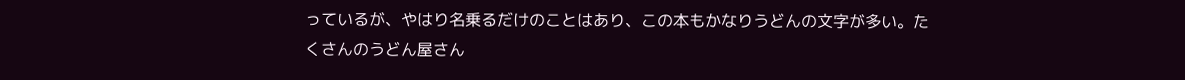っているが、やはり名乗るだけのことはあり、この本もかなりうどんの文字が多い。たくさんのうどん屋さん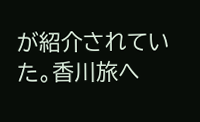が紹介されていた。香川旅へ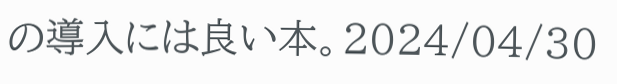の導入には良い本。2024/04/30